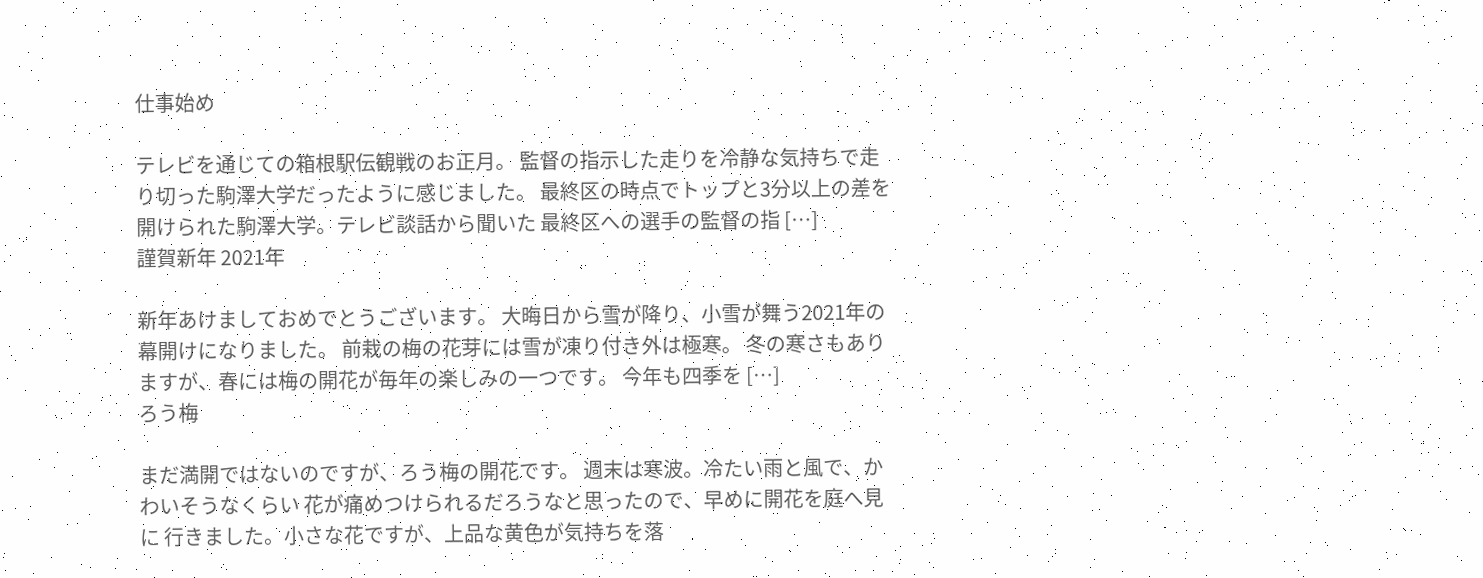仕事始め

テレビを通じての箱根駅伝観戦のお正月。 監督の指示した走りを冷静な気持ちで走り切った駒澤大学だったように感じました。 最終区の時点でトップと3分以上の差を開けられた駒澤大学。テレビ談話から聞いた 最終区への選手の監督の指 […]
謹賀新年 2021年

新年あけましておめでとうございます。 大晦日から雪が降り、小雪が舞う2021年の幕開けになりました。 前栽の梅の花芽には雪が凍り付き外は極寒。 冬の寒さもありますが、春には梅の開花が毎年の楽しみの一つです。 今年も四季を […]
ろう梅

まだ満開ではないのですが、ろう梅の開花です。 週末は寒波。冷たい雨と風で、かわいそうなくらい 花が痛めつけられるだろうなと思ったので、早めに開花を庭へ見に 行きました。小さな花ですが、上品な黄色が気持ちを落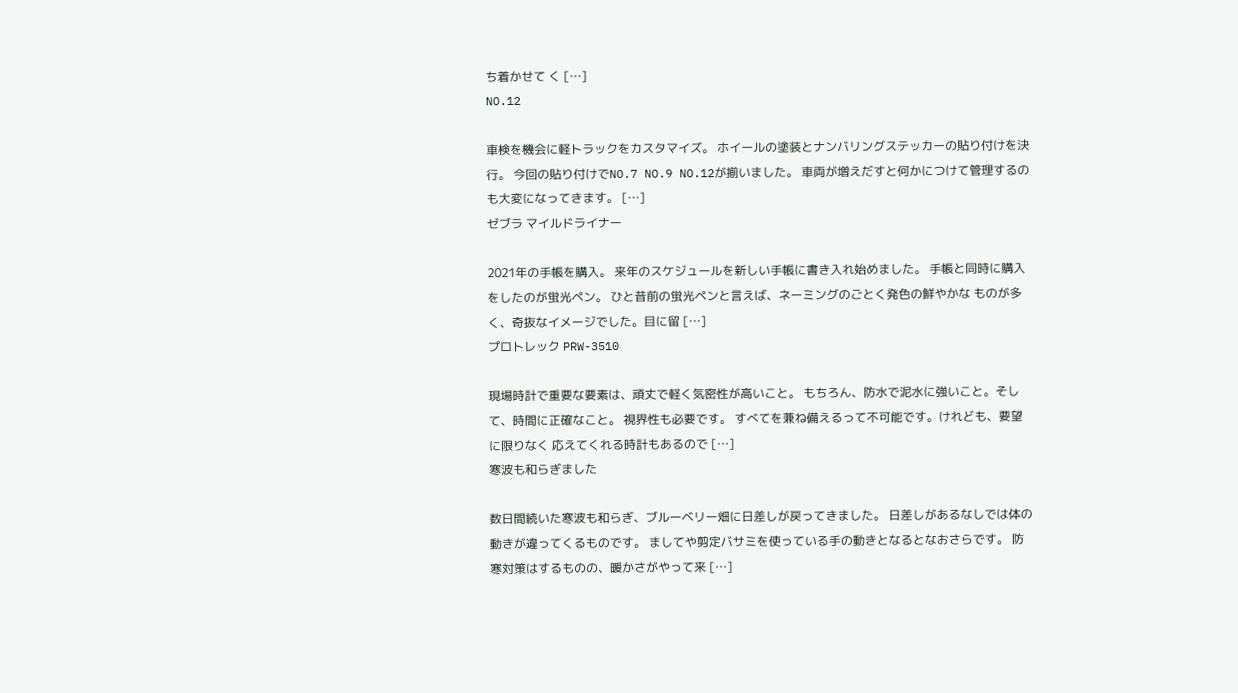ち着かせて く […]
NO.12

車検を機会に軽トラックをカスタマイズ。 ホイールの塗装とナンバリングステッカーの貼り付けを決行。 今回の貼り付けでNO.7 NO.9 NO.12が揃いました。 車両が増えだすと何かにつけて管理するのも大変になってきます。 […]
ゼブラ マイルドライナー

2021年の手帳を購入。 来年のスケジュールを新しい手帳に書き入れ始めました。 手帳と同時に購入をしたのが蛍光ペン。 ひと昔前の蛍光ペンと言えば、ネーミングのごとく発色の鮮やかな ものが多く、奇抜なイメージでした。目に留 […]
プロトレック PRW-3510

現場時計で重要な要素は、頑丈で軽く気密性が高いこと。 もちろん、防水で泥水に強いこと。そして、時間に正確なこと。 視界性も必要です。 すべてを兼ね備えるって不可能です。けれども、要望に限りなく 応えてくれる時計もあるので […]
寒波も和らぎました

数日間続いた寒波も和らぎ、ブルーベリー畑に日差しが戻ってきました。 日差しがあるなしでは体の動きが違ってくるものです。 ましてや剪定バサミを使っている手の動きとなるとなおさらです。 防寒対策はするものの、暖かさがやって来 […]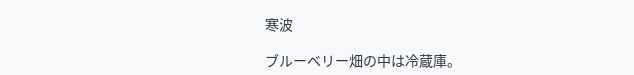寒波

ブルーベリー畑の中は冷蔵庫。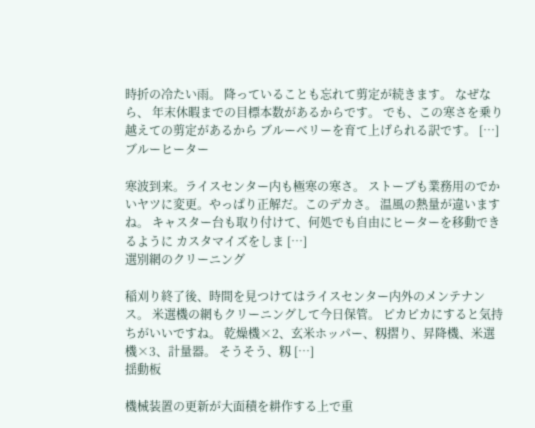時折の冷たい雨。 降っていることも忘れて剪定が続きます。 なぜなら、 年末休暇までの目標本数があるからです。 でも、この寒さを乗り越えての剪定があるから ブルーベリーを育て上げられる訳です。 […]
ブルーヒーター

寒波到来。ライスセンター内も極寒の寒さ。 ストーブも業務用のでかいヤツに変更。やっぱり正解だ。このデカさ。 温風の熱量が違いますね。 キャスター台も取り付けて、何処でも自由にヒーターを移動できるように カスタマイズをしま […]
選別網のクリーニング

稲刈り終了後、時間を見つけてはライスセンター内外のメンテナンス。 米選機の網もクリーニングして今日保管。 ピカピカにすると気持ちがいいですね。 乾燥機×2、玄米ホッパー、籾摺り、昇降機、米選機×3、計量器。 そうそう、籾 […]
揺動板

機械装置の更新が大面積を耕作する上で重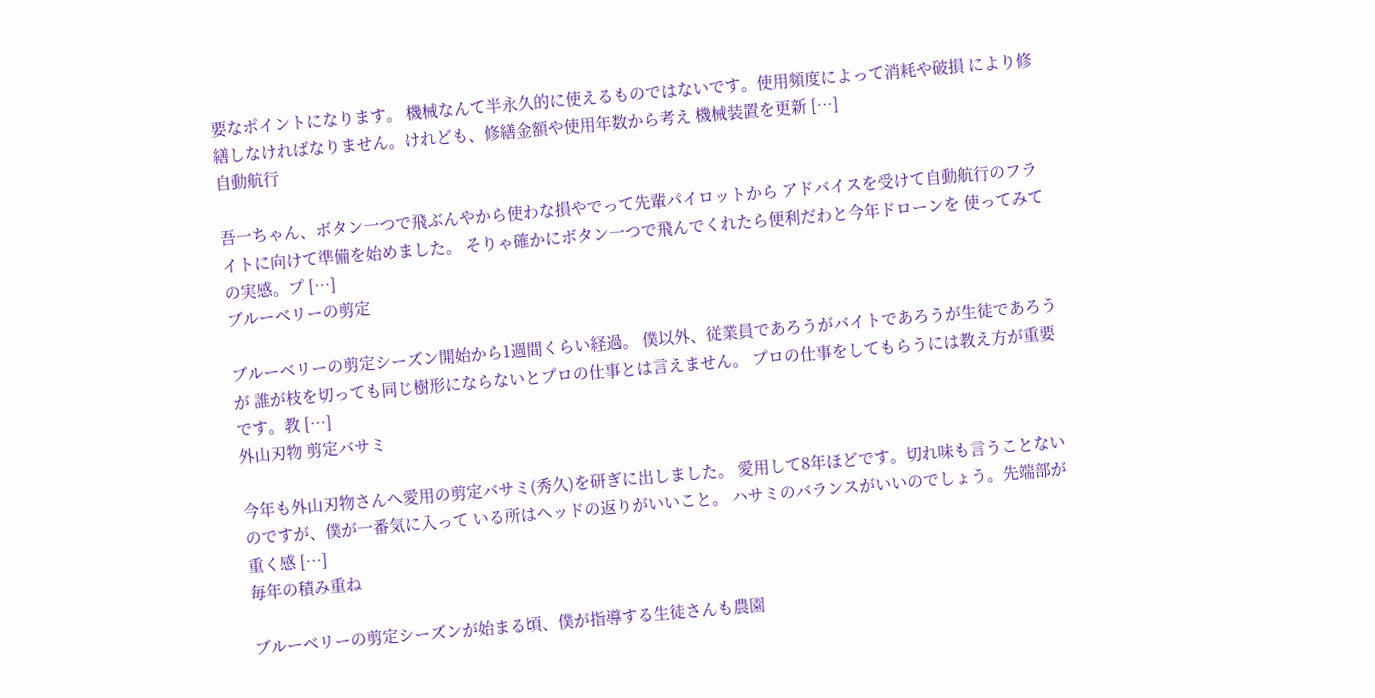要なポイントになります。 機械なんて半永久的に使えるものではないです。使用頻度によって消耗や破損 により修繕しなければなりません。けれども、修繕金額や使用年数から考え 機械装置を更新 […]
自動航行

吾一ちゃん、ボタン一つで飛ぶんやから使わな損やでって先輩パイロットから アドバイスを受けて自動航行のフライトに向けて準備を始めました。 そりゃ確かにボタン一つで飛んでくれたら便利だわと今年ドローンを 使ってみての実感。プ […]
ブルーベリーの剪定

ブルーベリーの剪定シーズン開始から1週間くらい経過。 僕以外、従業員であろうがバイトであろうが生徒であろうが 誰が枝を切っても同じ樹形にならないとプロの仕事とは言えません。 プロの仕事をしてもらうには教え方が重要です。教 […]
外山刃物 剪定バサミ

今年も外山刃物さんへ愛用の剪定バサミ(秀久)を研ぎに出しました。 愛用して8年ほどです。切れ味も言うことないのですが、僕が一番気に入って いる所はヘッドの返りがいいこと。 ハサミのバランスがいいのでしょう。先端部が重く感 […]
毎年の積み重ね

ブルーベリーの剪定シーズンが始まる頃、僕が指導する生徒さんも農園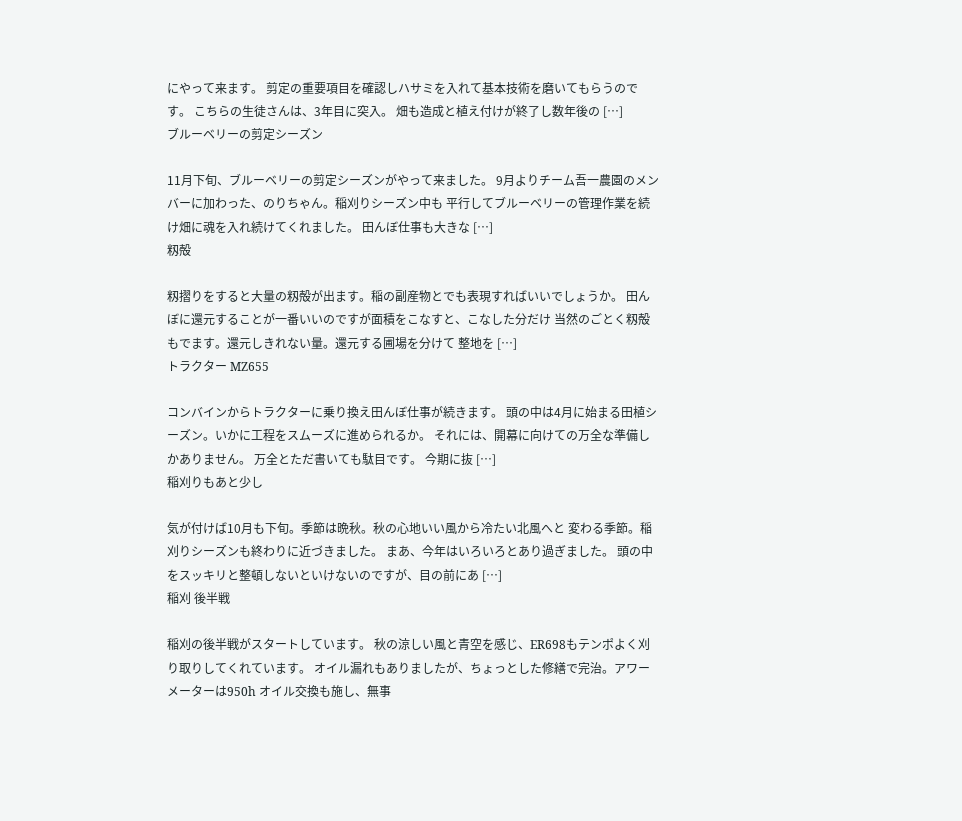にやって来ます。 剪定の重要項目を確認しハサミを入れて基本技術を磨いてもらうのです。 こちらの生徒さんは、3年目に突入。 畑も造成と植え付けが終了し数年後の […]
ブルーベリーの剪定シーズン

11月下旬、ブルーベリーの剪定シーズンがやって来ました。 9月よりチーム吾一農園のメンバーに加わった、のりちゃん。稲刈りシーズン中も 平行してブルーベリーの管理作業を続け畑に魂を入れ続けてくれました。 田んぼ仕事も大きな […]
籾殻

籾摺りをすると大量の籾殻が出ます。稲の副産物とでも表現すればいいでしょうか。 田んぼに還元することが一番いいのですが面積をこなすと、こなした分だけ 当然のごとく籾殻もでます。還元しきれない量。還元する圃場を分けて 整地を […]
トラクター MZ655

コンバインからトラクターに乗り換え田んぼ仕事が続きます。 頭の中は4月に始まる田植シーズン。いかに工程をスムーズに進められるか。 それには、開幕に向けての万全な準備しかありません。 万全とただ書いても駄目です。 今期に抜 […]
稲刈りもあと少し

気が付けば10月も下旬。季節は晩秋。秋の心地いい風から冷たい北風へと 変わる季節。稲刈りシーズンも終わりに近づきました。 まあ、今年はいろいろとあり過ぎました。 頭の中をスッキリと整頓しないといけないのですが、目の前にあ […]
稲刈 後半戦

稲刈の後半戦がスタートしています。 秋の涼しい風と青空を感じ、ER698もテンポよく刈り取りしてくれています。 オイル漏れもありましたが、ちょっとした修繕で完治。アワーメーターは950h オイル交換も施し、無事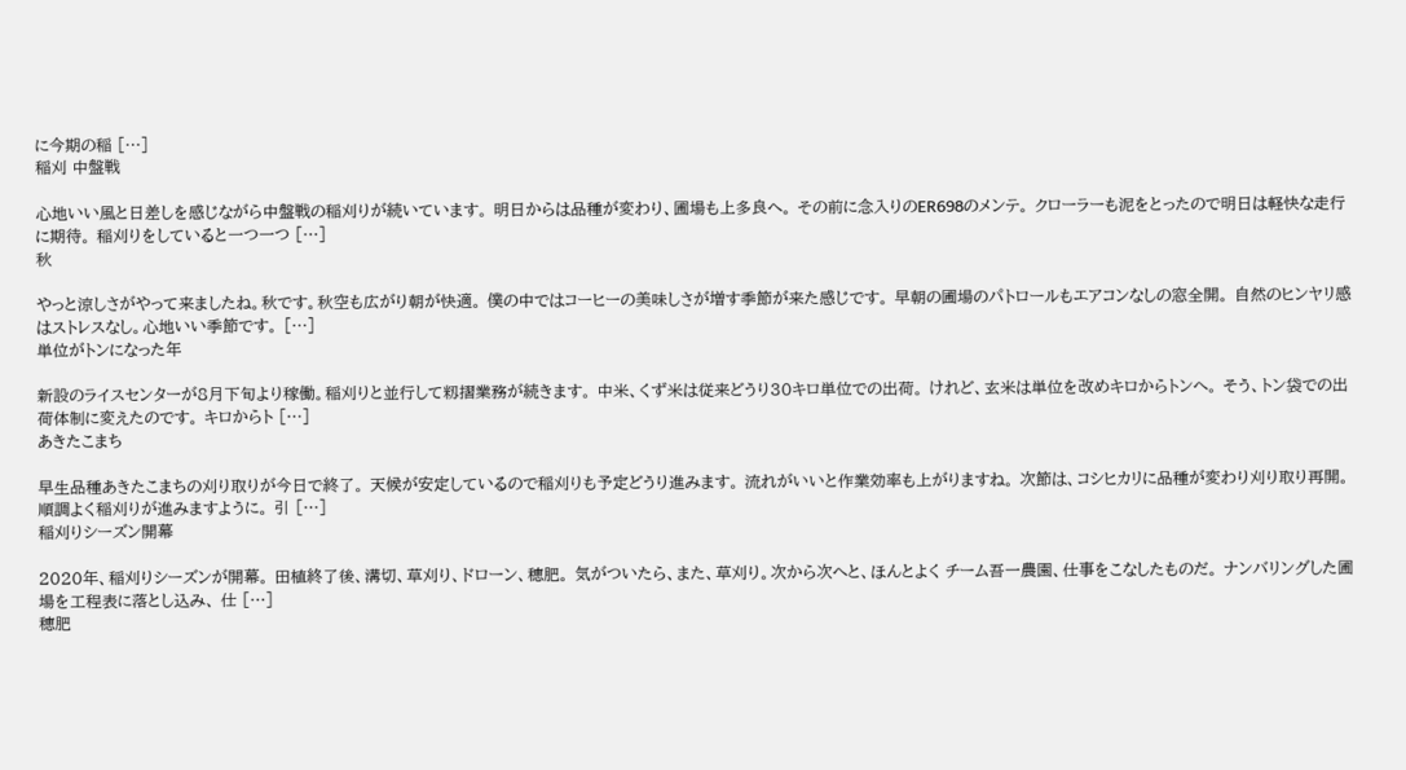に今期の稲 […]
稲刈 中盤戦

心地いい風と日差しを感じながら中盤戦の稲刈りが続いています。 明日からは品種が変わり、圃場も上多良へ。 その前に念入りのER698のメンテ。 クローラーも泥をとったので明日は軽快な走行に期待。 稲刈りをしていると一つ一つ […]
秋

やっと涼しさがやって来ましたね。秋です。秋空も広がり朝が快適。 僕の中ではコーヒーの美味しさが増す季節が来た感じです。 早朝の圃場のパトロールもエアコンなしの窓全開。 自然のヒンヤリ感はストレスなし。心地いい季節です。 […]
単位がトンになった年

新設のライスセンターが8月下旬より稼働。稲刈りと並行して籾摺業務が続きます。 中米、くず米は従来どうり30キロ単位での出荷。 けれど、玄米は単位を改めキロからトンへ。 そう、トン袋での出荷体制に変えたのです。 キロからト […]
あきたこまち

早生品種あきたこまちの刈り取りが今日で終了。 天候が安定しているので稲刈りも予定どうり進みます。 流れがいいと作業効率も上がりますね。 次節は、コシヒカリに品種が変わり刈り取り再開。 順調よく稲刈りが進みますように。 引 […]
稲刈りシーズン開幕

2020年、稲刈りシーズンが開幕。 田植終了後、溝切、草刈り、ドローン、穂肥。 気がついたら、また、草刈り。次から次へと、ほんとよく チーム吾一農園、仕事をこなしたものだ。 ナンバリングした圃場を工程表に落とし込み、 仕 […]
穂肥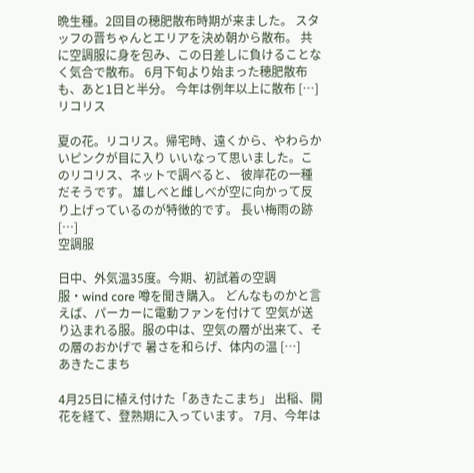晩生種。2回目の穂肥散布時期が来ました。 スタッフの晋ちゃんとエリアを決め朝から散布。 共に空調服に身を包み、この日差しに負けることなく気合で散布。 6月下旬より始まった穂肥散布も、あと1日と半分。 今年は例年以上に散布 […]
リコリス

夏の花。リコリス。帰宅時、遠くから、やわらかいピンクが目に入り いいなって思いました。このリコリス、ネットで調べると、 彼岸花の一種だそうです。 雄しべと雌しべが空に向かって反り上げっているのが特徴的です。 長い梅雨の跡 […]
空調服

日中、外気温35度。今期、初試着の空調服・wind core 噂を聞き購入。 どんなものかと言えば、パーカーに電動ファンを付けて 空気が送り込まれる服。服の中は、空気の層が出来て、その層のおかげで 暑さを和らげ、体内の温 […]
あきたこまち

4月25日に植え付けた「あきたこまち」 出稲、開花を経て、登熟期に入っています。 7月、今年は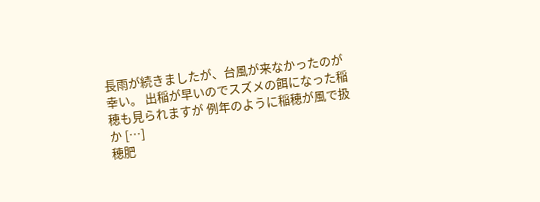長雨が続きましたが、台風が来なかったのが幸い。 出稲が早いのでスズメの餌になった稲穂も見られますが 例年のように稲穂が風で扱か […]
穂肥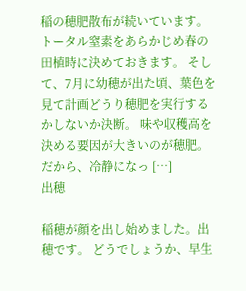稲の穂肥散布が続いています。トータル窒素をあらかじめ春の田植時に決めておきます。 そして、7月に幼穂が出た頃、葉色を見て計画どうり穂肥を実行するかしないか決断。 味や収穫高を決める要因が大きいのが穂肥。だから、冷静になっ […]
出穂

稲穂が顔を出し始めました。出穂です。 どうでしょうか、早生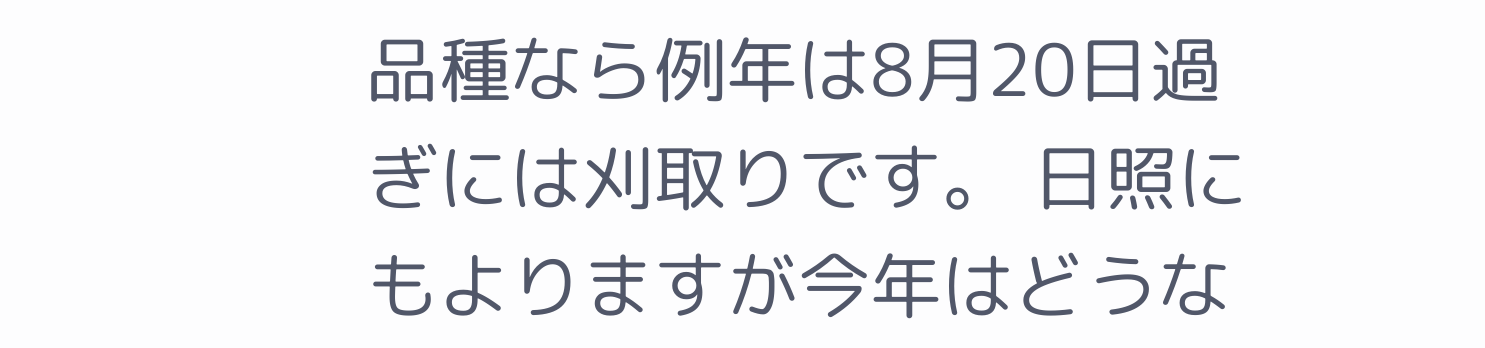品種なら例年は8月20日過ぎには刈取りです。 日照にもよりますが今年はどうな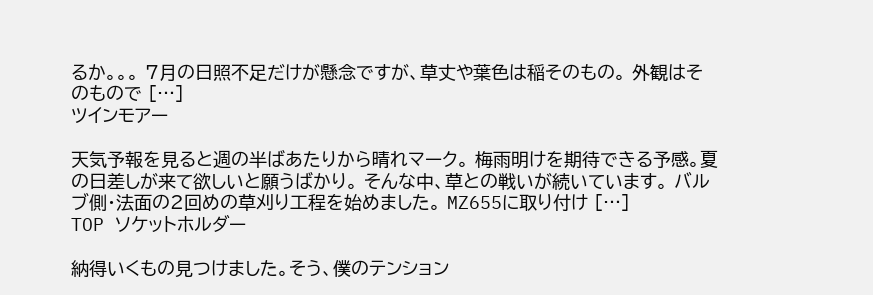るか。。。 7月の日照不足だけが懸念ですが、草丈や葉色は稲そのもの。 外観はそのもので […]
ツインモアー

天気予報を見ると週の半ばあたりから晴れマーク。 梅雨明けを期待できる予感。夏の日差しが来て欲しいと願うばかり。 そんな中、草との戦いが続いています。 バルブ側・法面の2回めの草刈り工程を始めました。 MZ655に取り付け […]
TOP ソケットホルダー

納得いくもの見つけました。そう、僕のテンション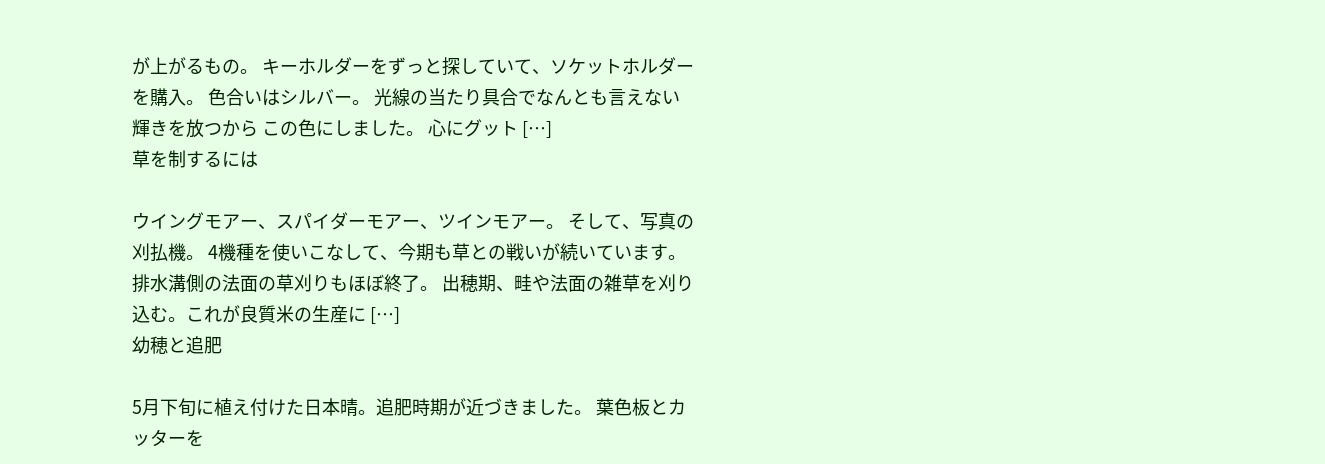が上がるもの。 キーホルダーをずっと探していて、ソケットホルダーを購入。 色合いはシルバー。 光線の当たり具合でなんとも言えない輝きを放つから この色にしました。 心にグット […]
草を制するには

ウイングモアー、スパイダーモアー、ツインモアー。 そして、写真の刈払機。 4機種を使いこなして、今期も草との戦いが続いています。 排水溝側の法面の草刈りもほぼ終了。 出穂期、畦や法面の雑草を刈り込む。これが良質米の生産に […]
幼穂と追肥

5月下旬に植え付けた日本晴。追肥時期が近づきました。 葉色板とカッターを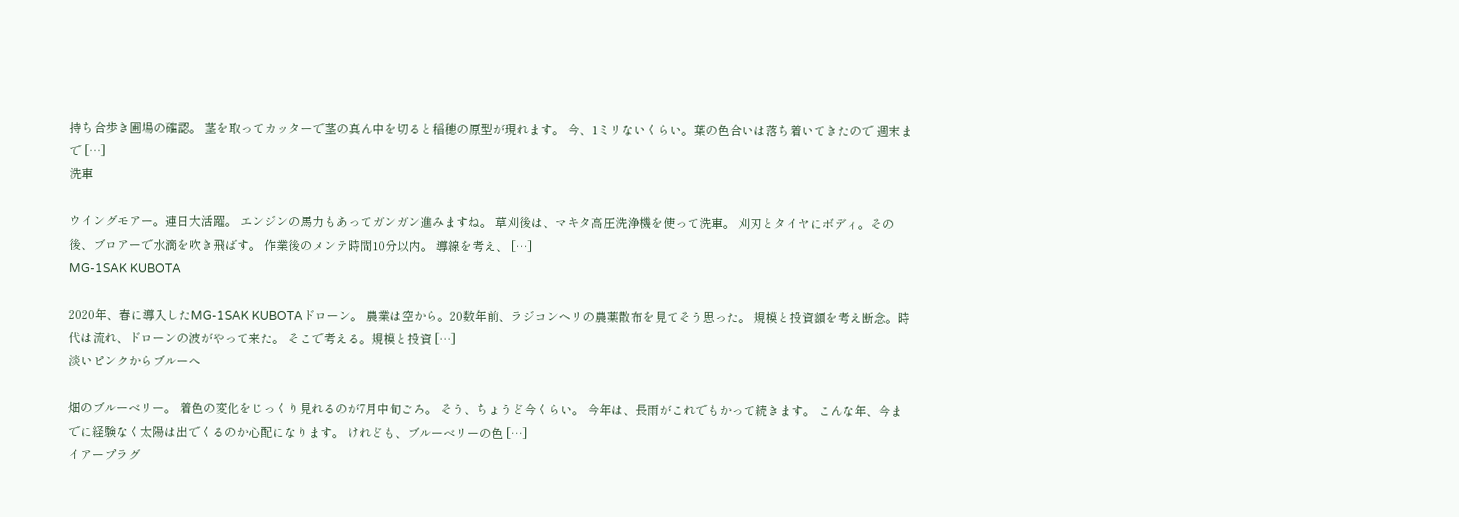持ち合歩き圃場の確認。 茎を取ってカッターで茎の真ん中を切ると稲穂の原型が現れます。 今、1ミリないくらい。葉の色合いは落ち着いてきたので 週末まで […]
洗車

ウイングモアー。連日大活躍。 エンジンの馬力もあってガンガン進みますね。 草刈後は、マキタ高圧洗浄機を使って洗車。 刈刃とタイヤにボディ。その後、ブロアーで水滴を吹き飛ばす。 作業後のメンテ時間10分以内。 導線を考え、 […]
MG-1SAK KUBOTA

2020年、春に導入したMG-1SAK KUBOTAドローン。 農業は空から。20数年前、ラジコンヘリの農薬散布を見てそう思った。 規模と投資額を考え断念。時代は流れ、ドローンの波がやって来た。 そこで考える。規模と投資 […]
淡いピンクからブルーへ

畑のブルーベリー。 着色の変化をじっくり見れるのが7月中旬ごろ。 そう、ちょうど今くらい。 今年は、長雨がこれでもかって続きます。 こんな年、今までに経験なく太陽は出でくるのか心配になります。 けれども、ブルーベリーの色 […]
イアープラグ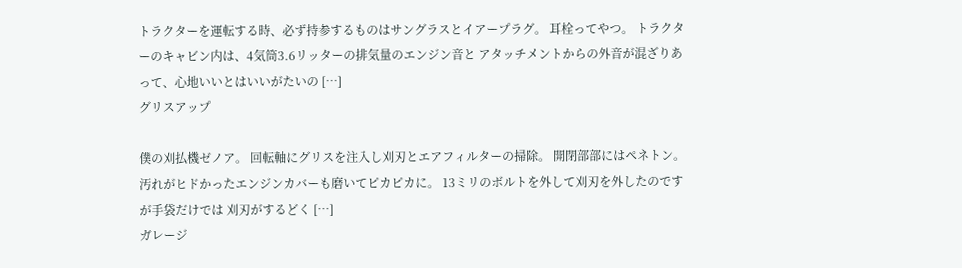トラクターを運転する時、必ず持参するものはサングラスとイアープラグ。 耳栓ってやつ。 トラクターのキャビン内は、4気筒3.6リッターの排気量のエンジン音と アタッチメントからの外音が混ざりあって、心地いいとはいいがたいの […]
グリスアップ

僕の刈払機ゼノア。 回転軸にグリスを注入し刈刃とエアフィルターの掃除。 開閉部部にはペネトン。 汚れがヒドかったエンジンカバーも磨いてピカピカに。 13ミリのボルトを外して刈刃を外したのですが手袋だけでは 刈刃がするどく […]
ガレージ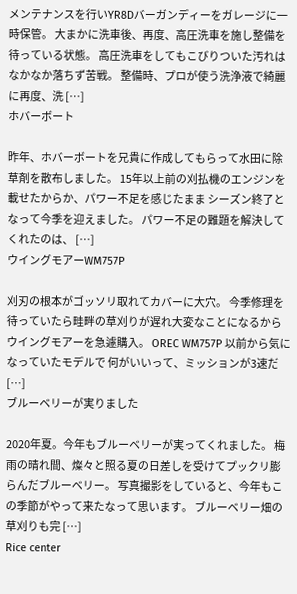メンテナンスを行いYR8Dバーガンディーをガレージに一時保管。 大まかに洗車後、再度、高圧洗車を施し整備を待っている状態。 高圧洗車をしてもこびりついた汚れはなかなか落ちず苦戦。 整備時、プロが使う洗浄液で綺麗に再度、洗 […]
ホバーボート

昨年、ホバーボートを兄貴に作成してもらって水田に除草剤を散布しました。 15年以上前の刈払機のエンジンを載せたからか、パワー不足を感じたまま シーズン終了となって今季を迎えました。 パワー不足の難題を解決してくれたのは、 […]
ウイングモアーWM757P

刈刃の根本がゴッソリ取れてカバーに大穴。 今季修理を待っていたら畦畔の草刈りが遅れ大変なことになるから ウイングモアーを急遽購入。 OREC WM757P 以前から気になっていたモデルで 何がいいって、ミッションが3速だ […]
ブルーベリーが実りました

2020年夏。今年もブルーベリーが実ってくれました。 梅雨の晴れ間、燦々と照る夏の日差しを受けてプックリ膨らんだブルーベリー。 写真撮影をしていると、今年もこの季節がやって来たなって思います。 ブルーベリー畑の草刈りも完 […]
Rice center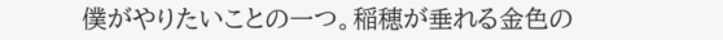僕がやりたいことの一つ。稲穂が垂れる金色の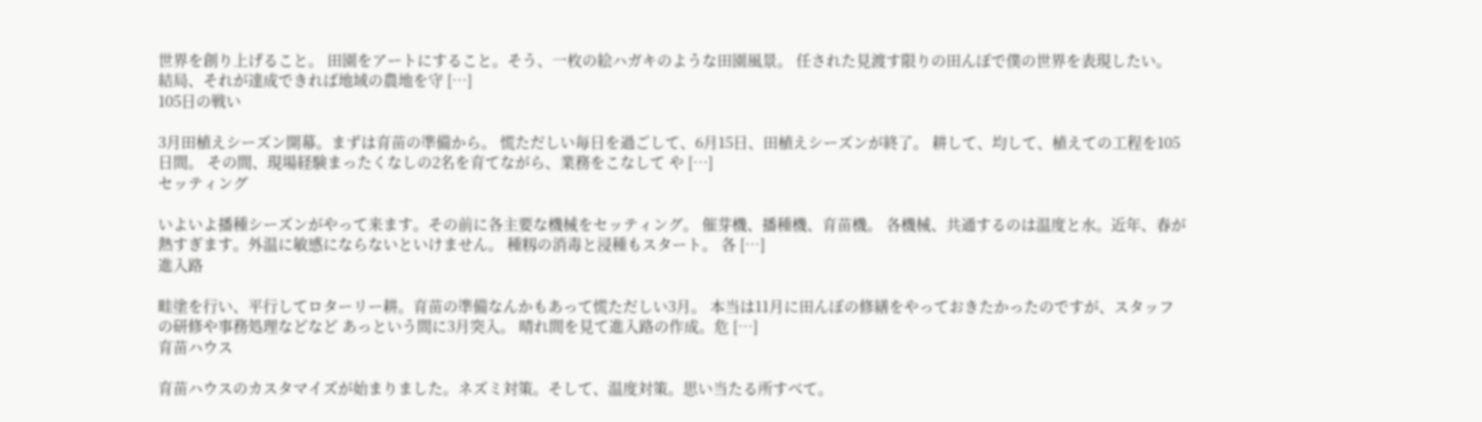世界を創り上げること。 田園をアートにすること。そう、一枚の絵ハガキのような田園風景。 任された見渡す限りの田んぼで僕の世界を表現したい。 結局、それが達成できれば地域の農地を守 […]
105日の戦い

3月田植えシーズン開幕。まずは育苗の準備から。 慌ただしい毎日を過ごして、6月15日、田植えシーズンが終了。 耕して、均して、植えての工程を105日間。 その間、現場経験まったくなしの2名を育てながら、業務をこなして や […]
セッティング

いよいよ播種シーズンがやって来ます。その前に各主要な機械をセッティング。 催芽機、播種機、育苗機。 各機械、共通するのは温度と水。近年、春が熱すぎます。外温に敏感にならないといけません。 種籾の消毒と浸種もスタート。 各 […]
進入路

畦塗を行い、平行してロターリー耕。育苗の準備なんかもあって慌ただしい3月。 本当は11月に田んぼの修繕をやっておきたかったのですが、スタッフの研修や事務処理などなど あっという間に3月突入。 晴れ間を見て進入路の作成。危 […]
育苗ハウス

育苗ハウスのカスタマイズが始まりました。ネズミ対策。そして、温度対策。思い当たる所すべて。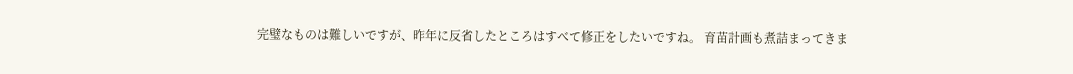完璧なものは難しいですが、昨年に反省したところはすべて修正をしたいですね。 育苗計画も煮詰まってきま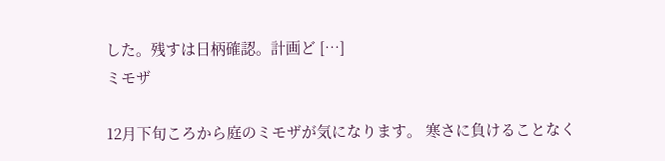した。残すは日柄確認。計画ど […]
ミモザ

12月下旬ころから庭のミモザが気になります。 寒さに負けることなく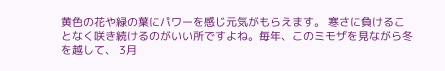黄色の花や緑の葉にパワーを感じ元気がもらえます。 寒さに負けることなく咲き続けるのがいい所ですよね。毎年、このミモザを見ながら冬を越して、 3月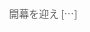開幕を迎え […]